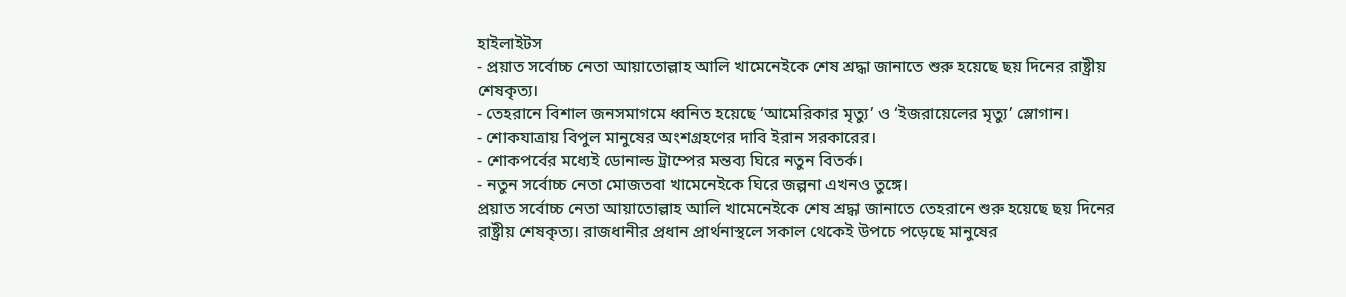হাইলাইটস
- প্রয়াত সর্বোচ্চ নেতা আয়াতোল্লাহ আলি খামেনেইকে শেষ শ্রদ্ধা জানাতে শুরু হয়েছে ছয় দিনের রাষ্ট্রীয় শেষকৃত্য।
- তেহরানে বিশাল জনসমাগমে ধ্বনিত হয়েছে ‘আমেরিকার মৃত্যু’ ও ‘ইজরায়েলের মৃত্যু’ স্লোগান।
- শোকযাত্রায় বিপুল মানুষের অংশগ্রহণের দাবি ইরান সরকারের।
- শোকপর্বের মধ্যেই ডোনাল্ড ট্রাম্পের মন্তব্য ঘিরে নতুন বিতর্ক।
- নতুন সর্বোচ্চ নেতা মোজতবা খামেনেইকে ঘিরে জল্পনা এখনও তুঙ্গে।
প্রয়াত সর্বোচ্চ নেতা আয়াতোল্লাহ আলি খামেনেইকে শেষ শ্রদ্ধা জানাতে তেহরানে শুরু হয়েছে ছয় দিনের রাষ্ট্রীয় শেষকৃত্য। রাজধানীর প্রধান প্রার্থনাস্থলে সকাল থেকেই উপচে পড়েছে মানুষের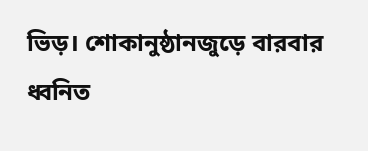ভিড়। শোকানুষ্ঠানজুড়ে বারবার ধ্বনিত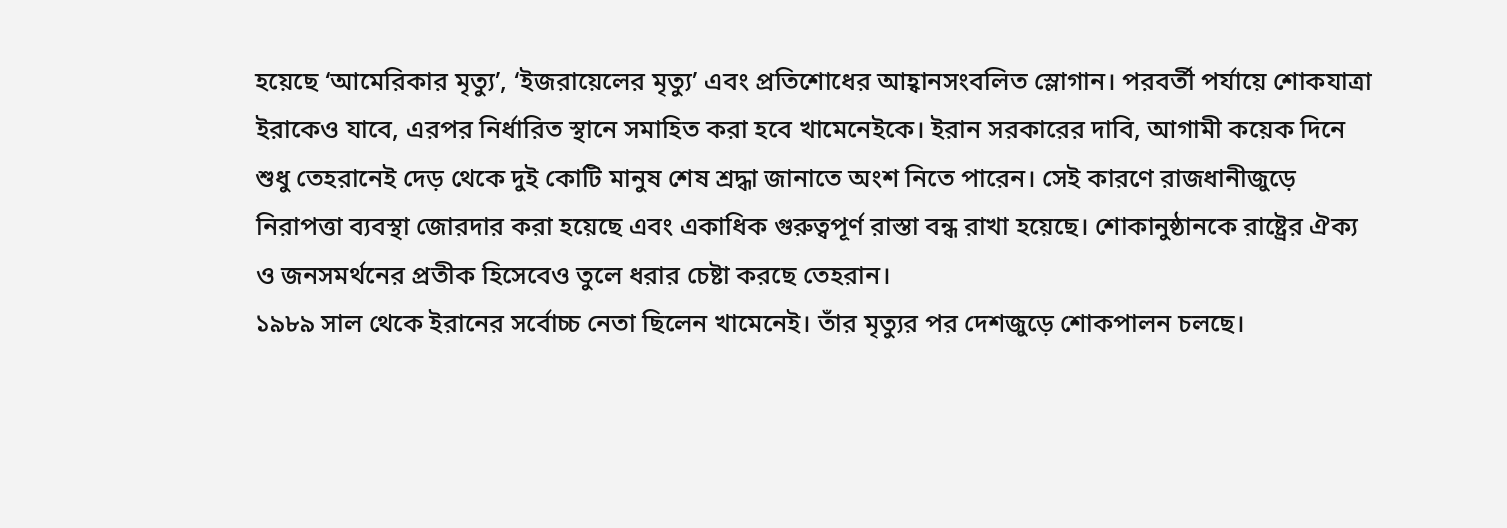হয়েছে ‘আমেরিকার মৃত্যু’, ‘ইজরায়েলের মৃত্যু’ এবং প্রতিশোধের আহ্বানসংবলিত স্লোগান। পরবর্তী পর্যায়ে শোকযাত্রা ইরাকেও যাবে, এরপর নির্ধারিত স্থানে সমাহিত করা হবে খামেনেইকে। ইরান সরকারের দাবি, আগামী কয়েক দিনে শুধু তেহরানেই দেড় থেকে দুই কোটি মানুষ শেষ শ্রদ্ধা জানাতে অংশ নিতে পারেন। সেই কারণে রাজধানীজুড়ে নিরাপত্তা ব্যবস্থা জোরদার করা হয়েছে এবং একাধিক গুরুত্বপূর্ণ রাস্তা বন্ধ রাখা হয়েছে। শোকানুষ্ঠানকে রাষ্ট্রের ঐক্য ও জনসমর্থনের প্রতীক হিসেবেও তুলে ধরার চেষ্টা করছে তেহরান।
১৯৮৯ সাল থেকে ইরানের সর্বোচ্চ নেতা ছিলেন খামেনেই। তাঁর মৃত্যুর পর দেশজুড়ে শোকপালন চলছে।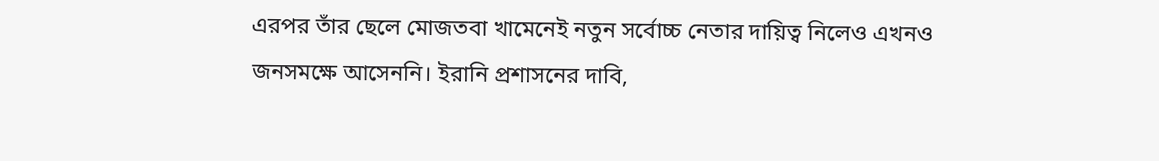এরপর তাঁর ছেলে মোজতবা খামেনেই নতুন সর্বোচ্চ নেতার দায়িত্ব নিলেও এখনও জনসমক্ষে আসেননি। ইরানি প্রশাসনের দাবি,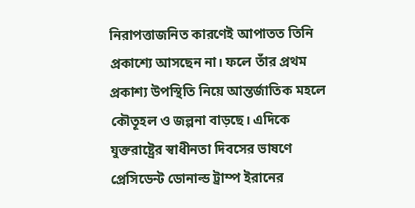নিরাপত্তাজনিত কারণেই আপাতত তিনি প্রকাশ্যে আসছেন না। ফলে তাঁর প্রথম প্রকাশ্য উপস্থিতি নিয়ে আন্তর্জাতিক মহলে কৌতূহল ও জল্পনা বাড়ছে। এদিকে যুক্তরাষ্ট্রের স্বাধীনতা দিবসের ভাষণে প্রেসিডেন্ট ডোনাল্ড ট্রাম্প ইরানের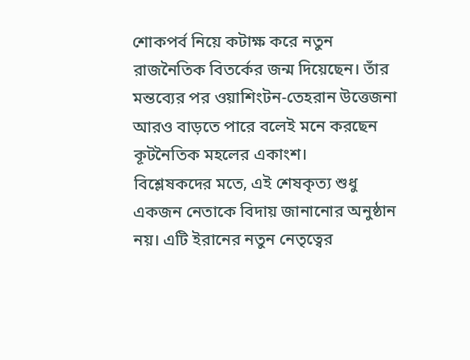শোকপর্ব নিয়ে কটাক্ষ করে নতুন রাজনৈতিক বিতর্কের জন্ম দিয়েছেন। তাঁর মন্তব্যের পর ওয়াশিংটন-তেহরান উত্তেজনা আরও বাড়তে পারে বলেই মনে করছেন কূটনৈতিক মহলের একাংশ।
বিশ্লেষকদের মতে, এই শেষকৃত্য শুধু একজন নেতাকে বিদায় জানানোর অনুষ্ঠান নয়। এটি ইরানের নতুন নেতৃত্বের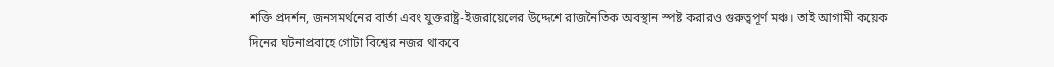শক্তি প্রদর্শন, জনসমর্থনের বার্তা এবং যুক্তরাষ্ট্র-ইজরায়েলের উদ্দেশে রাজনৈতিক অবস্থান স্পষ্ট করারও গুরুত্বপূর্ণ মঞ্চ। তাই আগামী কয়েক দিনের ঘটনাপ্রবাহে গোটা বিশ্বের নজর থাকবে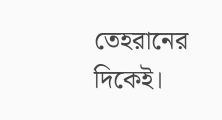তেহরানের দিকেই।